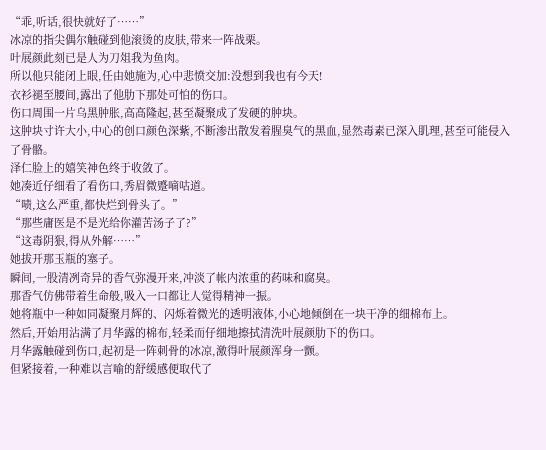“乖,听话,很快就好了……”
冰凉的指尖偶尔触碰到他滚烫的皮肤,带来一阵战栗。
叶展颜此刻已是人为刀俎我为鱼肉。
所以他只能闭上眼,任由她施为,心中悲愤交加:没想到我也有今天!
衣衫褪至腰间,露出了他肋下那处可怕的伤口。
伤口周围一片乌黑肿胀,高高隆起,甚至凝聚成了发硬的肿块。
这肿块寸许大小,中心的创口颜色深紫,不断渗出散发着腥臭气的黑血,显然毒素已深入肌理,甚至可能侵入了骨骼。
泽仁脸上的嬉笑神色终于收敛了。
她凑近仔细看了看伤口,秀眉微蹙嘀咕道。
“啧,这么严重,都快烂到骨头了。”
“那些庸医是不是光给你灌苦汤子了?”
“这毒阴狠,得从外解……”
她拔开那玉瓶的塞子。
瞬间,一股清冽奇异的香气弥漫开来,冲淡了帐内浓重的药味和腐臭。
那香气仿佛带着生命般,吸入一口都让人觉得精神一振。
她将瓶中一种如同凝聚月辉的、闪烁着微光的透明液体,小心地倾倒在一块干净的细棉布上。
然后,开始用沾满了月华露的棉布,轻柔而仔细地擦拭清洗叶展颜肋下的伤口。
月华露触碰到伤口,起初是一阵刺骨的冰凉,激得叶展颜浑身一颤。
但紧接着,一种难以言喻的舒缓感便取代了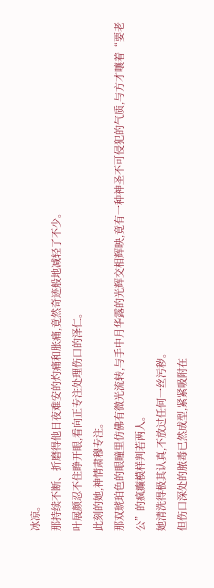冰凉。
那持续不断、折磨得他日夜难安的灼痛和胀痛,竟然奇迹般地减轻了不少。
叶展颜忍不住睁开眼,看向正专注处理伤口的泽仁。
此刻的她,神情肃穆专注。
那双琥珀色的眼瞳里仿佛有微光流转,与手中月华露的光辉交相辉映,竟有一种神圣不可侵犯的气质,与方才嚷着“要老公”的疯癫模样判若两人。
她清洗得极其认真,不放过任何一丝污秽。
但伤口深处的脓毒已然成型,紧紧吸附在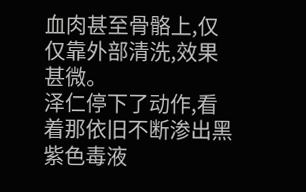血肉甚至骨骼上,仅仅靠外部清洗,效果甚微。
泽仁停下了动作,看着那依旧不断渗出黑紫色毒液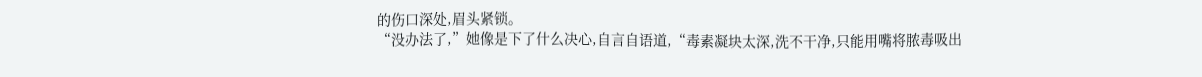的伤口深处,眉头紧锁。
“没办法了,”她像是下了什么决心,自言自语道,“毒素凝块太深,洗不干净,只能用嘴将脓毒吸出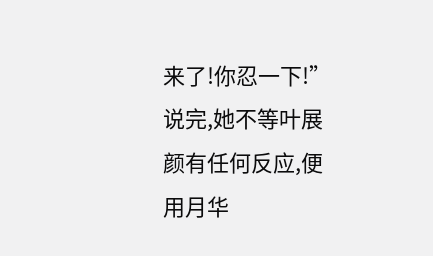来了!你忍一下!”
说完,她不等叶展颜有任何反应,便用月华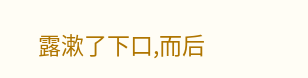露漱了下口,而后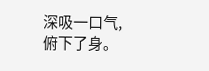深吸一口气,俯下了身。